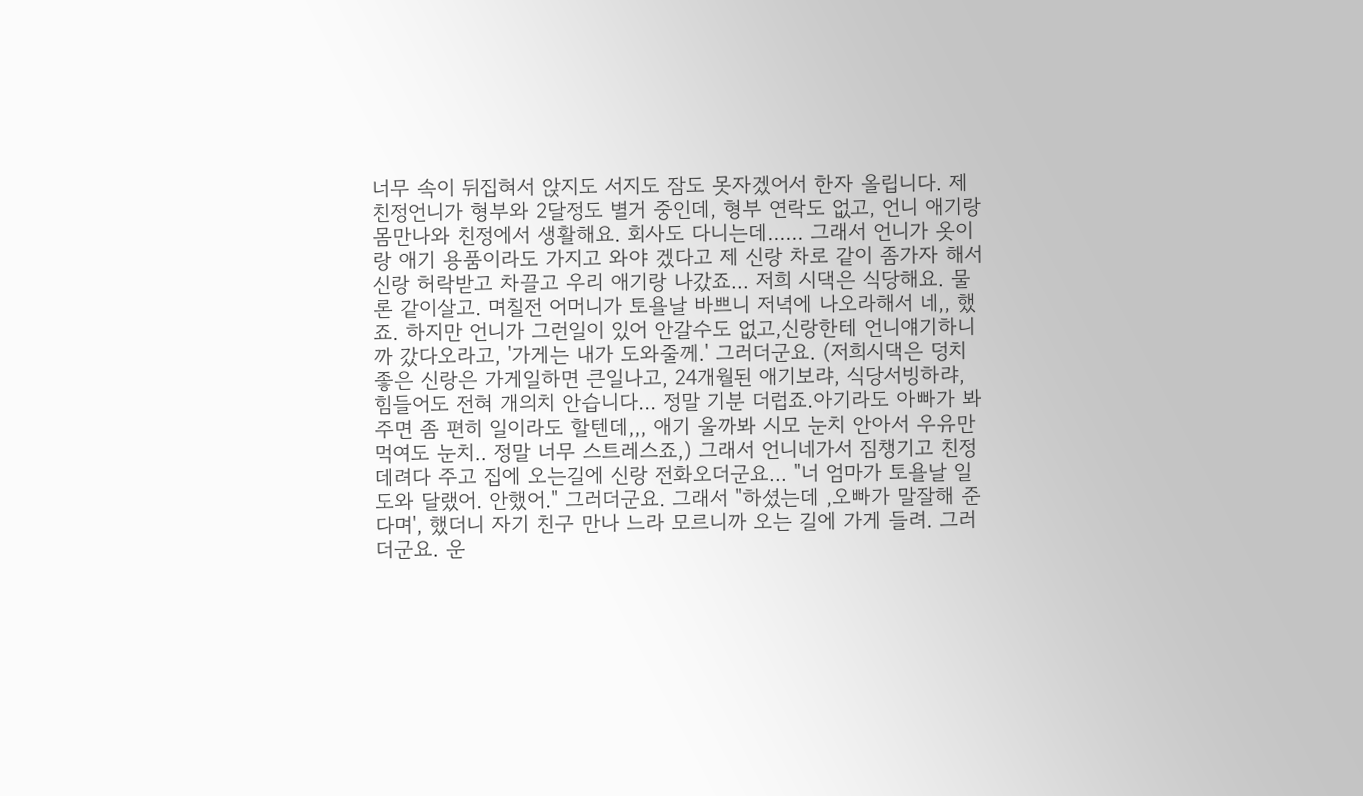너무 속이 뒤집혀서 앉지도 서지도 잠도 못자겠어서 한자 올립니다. 제 친정언니가 형부와 2달정도 별거 중인데, 형부 연락도 없고, 언니 애기랑 몸만나와 친정에서 생활해요. 회사도 다니는데...... 그래서 언니가 옷이랑 애기 용품이라도 가지고 와야 겠다고 제 신랑 차로 같이 좀가자 해서 신랑 허락받고 차끌고 우리 애기랑 나갔죠... 저희 시댁은 식당해요. 물론 같이살고. 며칠전 어머니가 토욜날 바쁘니 저녁에 나오라해서 네,, 했죠. 하지만 언니가 그런일이 있어 안갈수도 없고,신랑한테 언니얘기하니까 갔다오라고, '가게는 내가 도와줄께.' 그러더군요. (저희시댁은 덩치좋은 신랑은 가게일하면 큰일나고, 24개월된 애기보랴, 식당서빙하랴, 힘들어도 전혀 개의치 안습니다... 정말 기분 더럽죠.아기라도 아빠가 봐주면 좀 편히 일이라도 할텐데,,, 애기 울까봐 시모 눈치 안아서 우유만 먹여도 눈치.. 정말 너무 스트레스죠,) 그래서 언니네가서 짐챙기고 친정데려다 주고 집에 오는길에 신랑 전화오더군요... "너 엄마가 토욜날 일도와 달랬어. 안했어." 그러더군요. 그래서 "하셨는데 ,오빠가 말잘해 준다며', 했더니 자기 친구 만나 느라 모르니까 오는 길에 가게 들려. 그러더군요. 운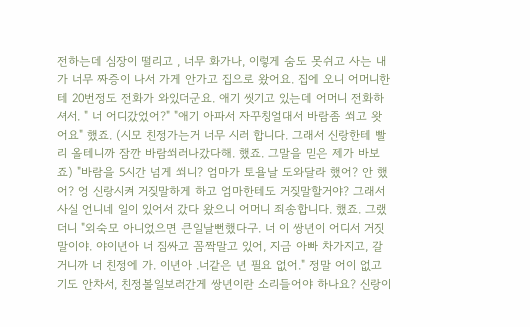전하는데 심장이 떨리고 , 너무 화가나, 이렇게 숨도 못쉬고 사는 내가 너무 짜증이 나서 가게 안가고 집으로 왔어요. 집에 오니 어머니한테 20번정도 전화가 와있더군요. 애기 씻기고 있는데 어머니 전화하셔서. " 너 어디갔었어?" "애기 아파서 자꾸칭얼대서 바람좀 쐬고 왓어요" 했죠. (시모 친정가는거 너무 시러 합니다. 그래서 신랑한테 빨리 올테니까 잠깐 바람쐬러나갔다해. 했죠. 그말을 믿은 제가 바보죠) "바람을 5시간 넘게 쐬니? 엄마가 토욜날 도와달라 했어? 안 했어? 엉 신랑시켜 거짖말하게 하고 엄마한테도 거짖말할거야? 그래서 사실 언니네 일이 있어서 갔다 왔으니 어머니 죄송합니다. 했죠. 그랬더니 "외숙모 아니었으면 큰일날뻔했다구. 너 이 쌍년이 어디서 거짓말이야. 야이년아 너 짐싸고 꼼짝말고 있어, 지금 아빠 차가지고, 갈거니까 너 친정에 가. 이년아 .너같은 년 필요 없어." 정말 어이 없고 기도 안차서, 친정볼일보러간게 쌍년이란 소리들어야 하나요? 신랑이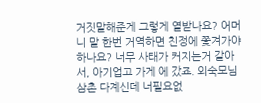거짓말해준게 그렇게 열받나요? 어머니 말 한번 거역하면 친정에 쫓겨가야 하나요? 너무 사태가 커지는거 같아서, 아기업고 가게 에 갔죠. 외숙모님 삼촌 다계신데 너필요없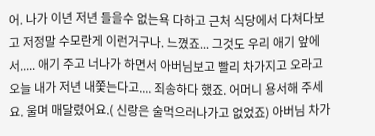어. 나가 이년 저년 들을수 없는욕 다하고 근처 식당에서 다쳐다보고 저정말 수모란게 이런거구나. 느꼈죠... 그것도 우리 애기 앞에서..... 애기 주고 너나가 하면서 아버님보고 빨리 차가지고 오라고 오늘 내가 저년 내쫓는다고.... 죄송하다 했죠. 어머니 용서해 주세요. 울며 매달렸어요.( 신랑은 술먹으러나가고 없었죠) 아버님 차가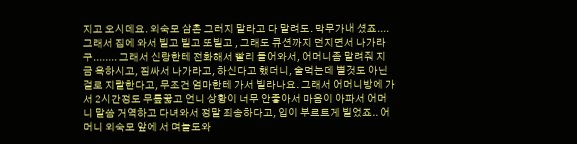지고 오시데요. 외숙모 삼촌 그러지 말라고 다 말려도. 막무가내 셨죠.... 그래서 집에 와서 빌고 빌고 또빌고 , 그래도 큐션까지 던지면서 나가라구........ 그래서 신랑한테 전화해서 빨리 들어와서, 어머니좀 말려줘 지금 욕하시고, 짐싸서 나가라고, 하신다고 했더니, 술먹는데 별것도 아닌걸로 지랄한다고, 무조건 엄마한테 가서 빌라나요. 그래서 어머니방에 가서 2시간정도 무릎꿇고 언니 상황이 너무 안좋아서 마음이 아파서 어머니 말씀 거역하고 다녀와서 정말 죄송하다고, 입이 부르트게 빌었죠.. 어머니 외숙모 앞에 서 며늘도와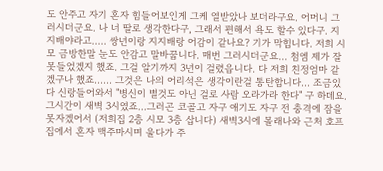도 안주고 자기 혼자 힘들어보인게 그케 열받았나 보더라구요. 어머니 그러시더군요. 나 너 딸로 생각한다구, 그래서 편해서 욕도 할수 있다구. 지지배야라고..... 쌍년이랑 지지배랑 어감이 같나요? 기가 막힙니다. 저희 시모 금방한말 눈도 안감고 말바꿉니다. 매번 그러시더군요... 첨엠 제가 잘못들었겠지 했죠. 그걸 알기까지 3년이 걸렸읍니다. 다 저희 친정엄마 같겠구나 했죠...... 그것은 나의 어리석은 생각이란걸 통탄합니다... 조금있다 신랑들어와서 "병신이 별것도 아닌 걸로 사람 오라가라 한다" 구 하데요. 그시간이 새벽 3시였죠...그러곤 코골고 자구 애기도 자구 전 충격에 잠을 못자겠어서 (저희집 2층 시모 3층 삽니다) 새벽3시에 몰래나와 근처 호프집에서 혼자 맥주마시며 울다가 주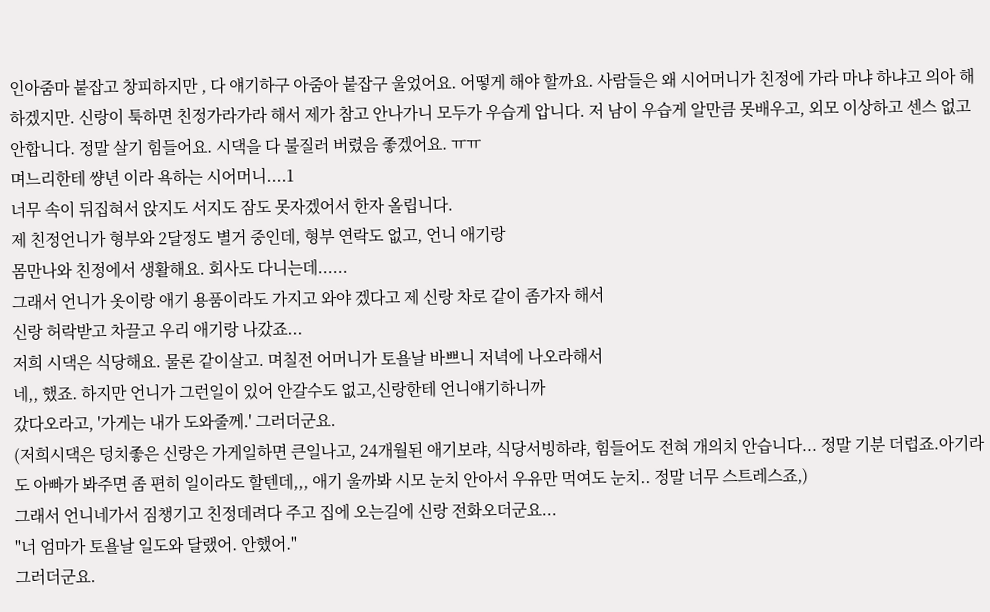인아줌마 붙잡고 창피하지만 , 다 얘기하구 아줌아 붙잡구 울었어요. 어떻게 해야 할까요. 사람들은 왜 시어머니가 친정에 가라 마냐 하냐고 의아 해 하겠지만. 신랑이 툭하면 친정가라가라 해서 제가 참고 안나가니 모두가 우습게 압니다. 저 남이 우습게 알만큼 못배우고, 외모 이상하고 센스 없고 안합니다. 정말 살기 힘들어요. 시댁을 다 불질러 버렸음 좋겠어요. ㅠㅠ
며느리한테 썅년 이라 욕하는 시어머니....1
너무 속이 뒤집혀서 앉지도 서지도 잠도 못자겠어서 한자 올립니다.
제 친정언니가 형부와 2달정도 별거 중인데, 형부 연락도 없고, 언니 애기랑
몸만나와 친정에서 생활해요. 회사도 다니는데......
그래서 언니가 옷이랑 애기 용품이라도 가지고 와야 겠다고 제 신랑 차로 같이 좀가자 해서
신랑 허락받고 차끌고 우리 애기랑 나갔죠...
저희 시댁은 식당해요. 물론 같이살고. 며칠전 어머니가 토욜날 바쁘니 저녁에 나오라해서
네,, 했죠. 하지만 언니가 그런일이 있어 안갈수도 없고,신랑한테 언니얘기하니까
갔다오라고, '가게는 내가 도와줄께.' 그러더군요.
(저희시댁은 덩치좋은 신랑은 가게일하면 큰일나고, 24개월된 애기보랴, 식당서빙하랴, 힘들어도 전혀 개의치 안습니다... 정말 기분 더럽죠.아기라도 아빠가 봐주면 좀 편히 일이라도 할텐데,,, 애기 울까봐 시모 눈치 안아서 우유만 먹여도 눈치.. 정말 너무 스트레스죠,)
그래서 언니네가서 짐챙기고 친정데려다 주고 집에 오는길에 신랑 전화오더군요...
"너 엄마가 토욜날 일도와 달랬어. 안했어."
그러더군요.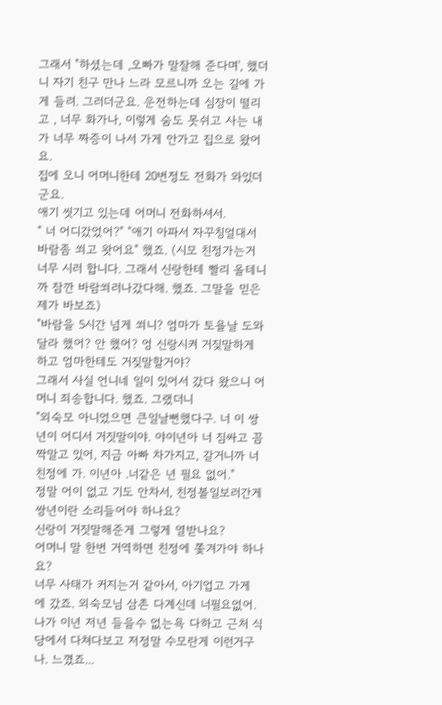그래서 "하셨는데 ,오빠가 말잘해 준다며', 했더니 자기 친구 만나 느라 모르니까 오는 길에 가게 들려. 그러더군요. 운전하는데 심장이 떨리고 , 너무 화가나, 이렇게 숨도 못쉬고 사는 내가 너무 짜증이 나서 가게 안가고 집으로 왔어요.
집에 오니 어머니한테 20번정도 전화가 와있더군요.
애기 씻기고 있는데 어머니 전화하셔서.
" 너 어디갔었어?" "애기 아파서 자꾸칭얼대서 바람좀 쐬고 왓어요" 했죠. (시모 친정가는거 너무 시러 합니다. 그래서 신랑한테 빨리 올테니까 잠깐 바람쐬러나갔다해. 했죠. 그말을 믿은 제가 바보죠)
"바람을 5시간 넘게 쐬니? 엄마가 토욜날 도와달라 했어? 안 했어? 엉 신랑시켜 거짖말하게 하고 엄마한테도 거짖말할거야?
그래서 사실 언니네 일이 있어서 갔다 왔으니 어머니 죄송합니다. 했죠. 그랬더니
"외숙모 아니었으면 큰일날뻔했다구. 너 이 쌍년이 어디서 거짓말이야. 야이년아 너 짐싸고 꼼짝말고 있어, 지금 아빠 차가지고, 갈거니까 너 친정에 가. 이년아 .너같은 년 필요 없어."
정말 어이 없고 기도 안차서, 친정볼일보러간게 쌍년이란 소리들어야 하나요?
신랑이 거짓말해준게 그렇게 열받나요?
어머니 말 한번 거역하면 친정에 쫓겨가야 하나요?
너무 사태가 커지는거 같아서, 아기업고 가게 에 갔죠. 외숙모님 삼촌 다계신데 너필요없어. 나가 이년 저년 들을수 없는욕 다하고 근처 식당에서 다쳐다보고 저정말 수모란게 이런거구나. 느꼈죠...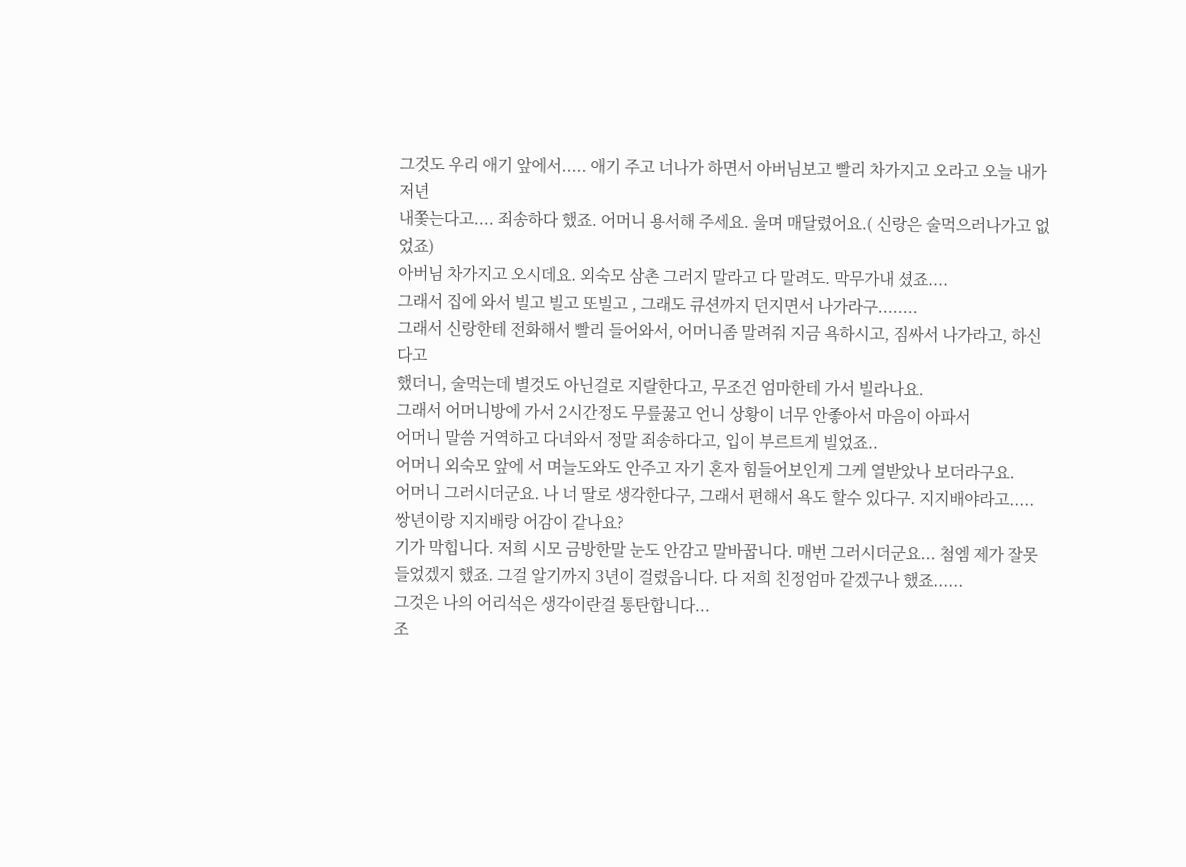그것도 우리 애기 앞에서..... 애기 주고 너나가 하면서 아버님보고 빨리 차가지고 오라고 오늘 내가 저년
내쫓는다고.... 죄송하다 했죠. 어머니 용서해 주세요. 울며 매달렸어요.( 신랑은 술먹으러나가고 없었죠)
아버님 차가지고 오시데요. 외숙모 삼촌 그러지 말라고 다 말려도. 막무가내 셨죠....
그래서 집에 와서 빌고 빌고 또빌고 , 그래도 큐션까지 던지면서 나가라구........
그래서 신랑한테 전화해서 빨리 들어와서, 어머니좀 말려줘 지금 욕하시고, 짐싸서 나가라고, 하신다고
했더니, 술먹는데 별것도 아닌걸로 지랄한다고, 무조건 엄마한테 가서 빌라나요.
그래서 어머니방에 가서 2시간정도 무릎꿇고 언니 상황이 너무 안좋아서 마음이 아파서
어머니 말씀 거역하고 다녀와서 정말 죄송하다고, 입이 부르트게 빌었죠..
어머니 외숙모 앞에 서 며늘도와도 안주고 자기 혼자 힘들어보인게 그케 열받았나 보더라구요.
어머니 그러시더군요. 나 너 딸로 생각한다구, 그래서 편해서 욕도 할수 있다구. 지지배야라고.....
쌍년이랑 지지배랑 어감이 같나요?
기가 막힙니다. 저희 시모 금방한말 눈도 안감고 말바꿉니다. 매번 그러시더군요... 첨엠 제가 잘못들었겠지 했죠. 그걸 알기까지 3년이 걸렸읍니다. 다 저희 친정엄마 같겠구나 했죠......
그것은 나의 어리석은 생각이란걸 통탄합니다...
조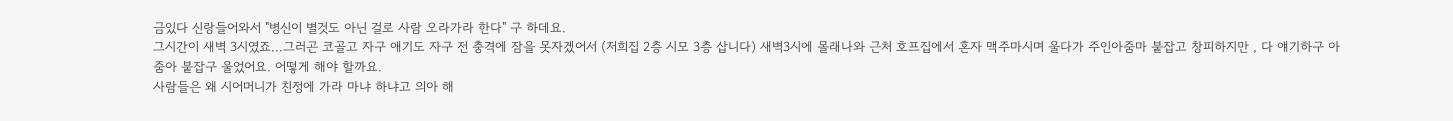금있다 신랑들어와서 "병신이 별것도 아닌 걸로 사람 오라가라 한다" 구 하데요.
그시간이 새벽 3시였죠...그러곤 코골고 자구 애기도 자구 전 충격에 잠을 못자겠어서 (저희집 2층 시모 3층 삽니다) 새벽3시에 몰래나와 근처 호프집에서 혼자 맥주마시며 울다가 주인아줌마 붙잡고 창피하지만 , 다 얘기하구 아줌아 붙잡구 울었어요. 어떻게 해야 할까요.
사람들은 왜 시어머니가 친정에 가라 마냐 하냐고 의아 해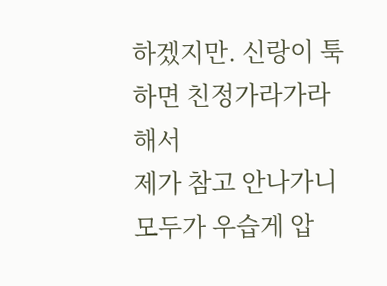하겠지만. 신랑이 툭하면 친정가라가라 해서
제가 참고 안나가니 모두가 우습게 압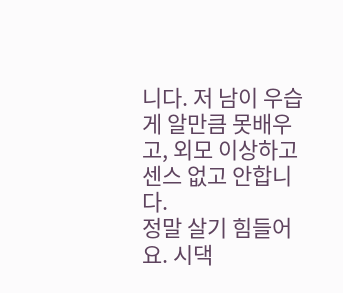니다. 저 남이 우습게 알만큼 못배우고, 외모 이상하고 센스 없고 안합니다.
정말 살기 힘들어요. 시댁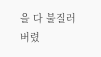을 다 불질러 버렸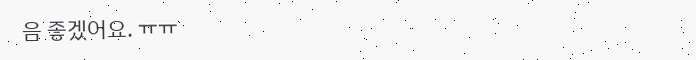음 좋겠어요. ㅠㅠ